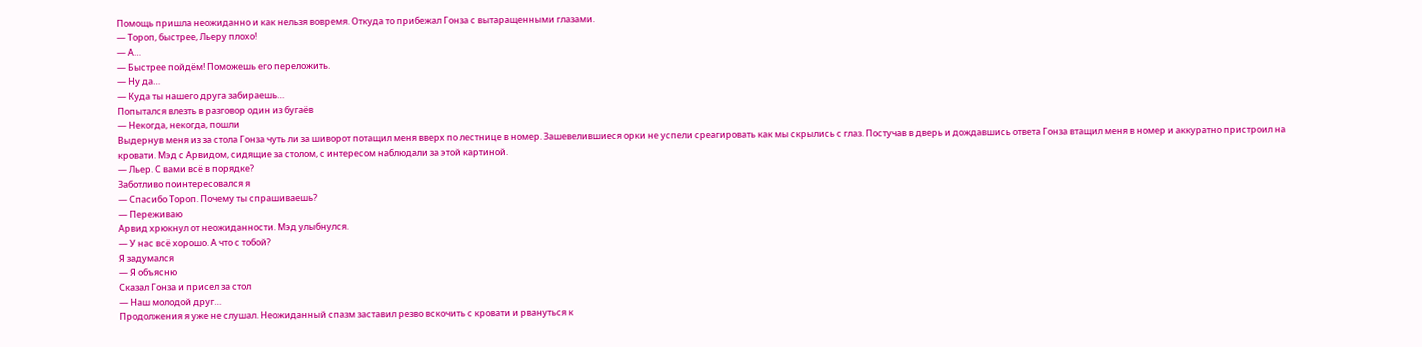Помощь пришла неожиданно и как нельзя вовремя. Откуда то прибежал Гонза с вытаращенными глазами.
— Тороп, быстрее, Льеру плохо!
— А…
— Быстрее пойдём! Поможешь его переложить.
— Ну да…
— Куда ты нашего друга забираешь…
Попытался влезть в разговор один из бугаёв
— Некогда, некогда, пошли
Выдернув меня из за стола Гонза чуть ли за шиворот потащил меня вверх по лестнице в номер. Зашевелившиеся орки не успели среагировать как мы скрылись с глаз. Постучав в дверь и дождавшись ответа Гонза втащил меня в номер и аккуратно пристроил на кровати. Мэд с Арвидом, сидящие за столом, с интересом наблюдали за этой картиной.
— Льер. С вами всё в порядке?
Заботливо поинтересовался я
— Спасибо Тороп. Почему ты спрашиваешь?
— Переживаю
Арвид хрюкнул от неожиданности. Мэд улыбнулся.
— У нас всё хорошо. А что с тобой?
Я задумался
— Я объясню
Сказал Гонза и присел за стол
— Наш молодой друг…
Продолжения я уже не слушал. Неожиданный спазм заставил резво вскочить с кровати и рвануться к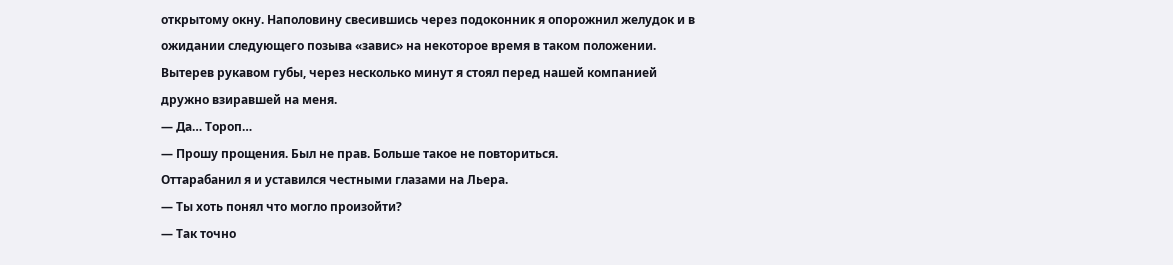открытому окну. Наполовину свесившись через подоконник я опорожнил желудок и в ожидании следующего позыва «завис» на некоторое время в таком положении. Вытерев рукавом губы, через несколько минут я стоял перед нашей компанией дружно взиравшей на меня.
— Да… Тороп…
— Прошу прощения. Был не прав. Больше такое не повториться.
Оттарабанил я и уставился честными глазами на Льера.
— Ты хоть понял что могло произойти?
— Так точно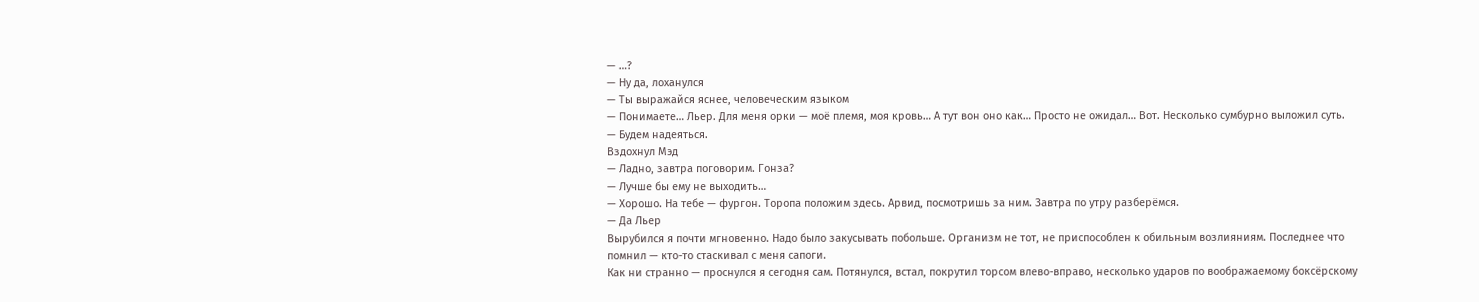— …?
— Ну да, лоханулся
— Ты выражайся яснее, человеческим языком
— Понимаете… Льер. Для меня орки — моё племя, моя кровь… А тут вон оно как… Просто не ожидал… Вот. Несколько сумбурно выложил суть.
— Будем надеяться.
Вздохнул Мэд
— Ладно, завтра поговорим. Гонза?
— Лучше бы ему не выходить…
— Хорошо. На тебе — фургон. Торопа положим здесь. Арвид, посмотришь за ним. Завтра по утру разберёмся.
— Да Льер
Вырубился я почти мгновенно. Надо было закусывать побольше. Организм не тот, не приспособлен к обильным возлияниям. Последнее что помнил — кто-то стаскивал с меня сапоги.
Как ни странно — проснулся я сегодня сам. Потянулся, встал, покрутил торсом влево-вправо, несколько ударов по воображаемому боксёрскому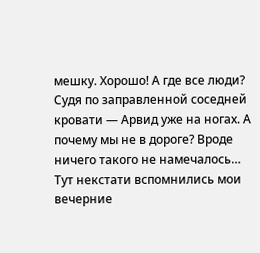мешку. Хорошо! А где все люди? Судя по заправленной соседней кровати — Арвид уже на ногах. А почему мы не в дороге? Вроде ничего такого не намечалось… Тут некстати вспомнились мои вечерние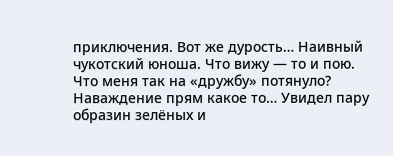приключения. Вот же дурость… Наивный чукотский юноша. Что вижу — то и пою. Что меня так на «дружбу» потянуло? Наваждение прям какое то… Увидел пару образин зелёных и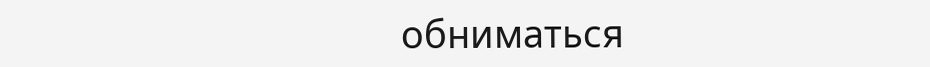обниматься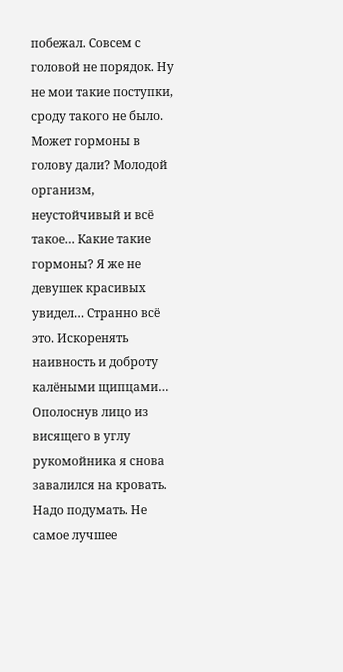побежал. Совсем с головой не порядок. Ну не мои такие поступки, сроду такого не было. Может гормоны в голову дали? Молодой организм, неустойчивый и всё такое… Какие такие гормоны? Я же не девушек красивых увидел… Странно всё это. Искоренять наивность и доброту калёными щипцами…
Ополоснув лицо из висящего в углу рукомойника я снова завалился на кровать. Надо подумать. Не самое лучшее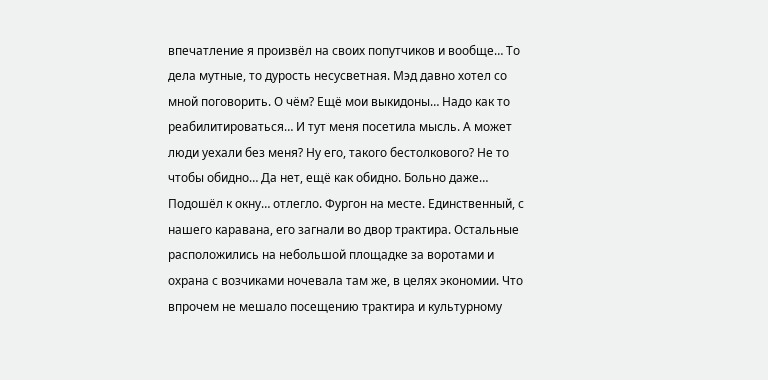впечатление я произвёл на своих попутчиков и вообще… То дела мутные, то дурость несусветная. Мэд давно хотел со мной поговорить. О чём? Ещё мои выкидоны… Надо как то реабилитироваться… И тут меня посетила мысль. А может люди уехали без меня? Ну его, такого бестолкового? Не то чтобы обидно… Да нет, ещё как обидно. Больно даже… Подошёл к окну… отлегло. Фургон на месте. Единственный, с нашего каравана, его загнали во двор трактира. Остальные расположились на небольшой площадке за воротами и охрана с возчиками ночевала там же, в целях экономии. Что впрочем не мешало посещению трактира и культурному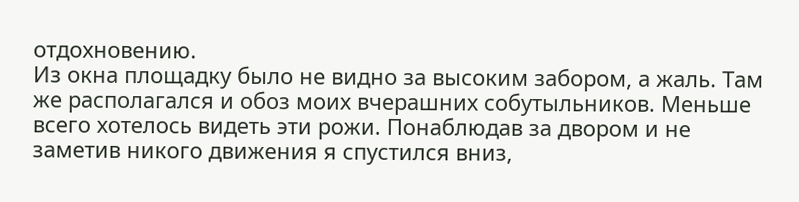отдохновению.
Из окна площадку было не видно за высоким забором, а жаль. Там же располагался и обоз моих вчерашних собутыльников. Меньше всего хотелось видеть эти рожи. Понаблюдав за двором и не заметив никого движения я спустился вниз,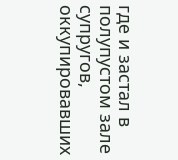где и застал в полупустом зале супругов, оккупировавших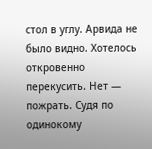стол в углу. Арвида не было видно. Хотелось откровенно перекусить. Нет — пожрать. Судя по одинокому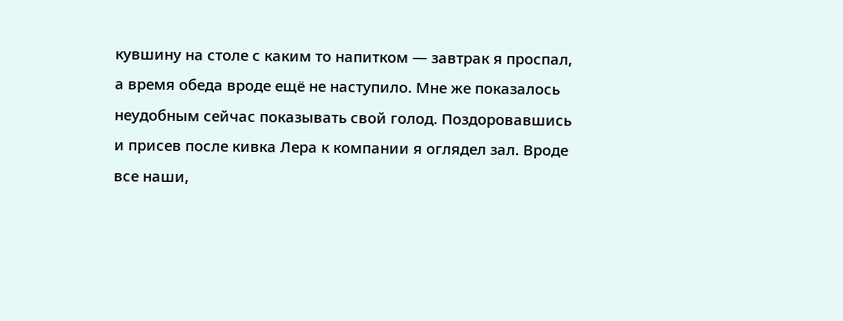кувшину на столе с каким то напитком — завтрак я проспал, а время обеда вроде ещё не наступило. Мне же показалось неудобным сейчас показывать свой голод. Поздоровавшись и присев после кивка Лера к компании я оглядел зал. Вроде все наши,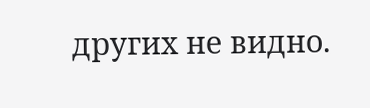других не видно.